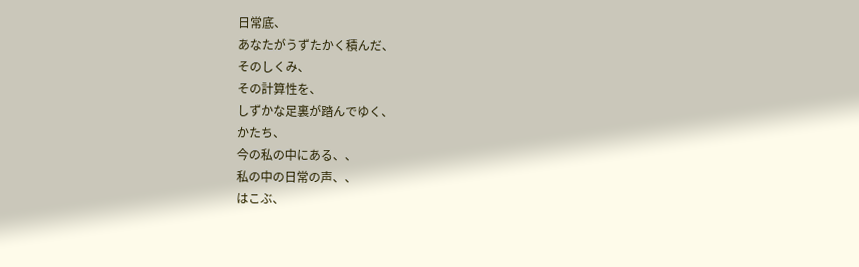日常底、
あなたがうずたかく積んだ、
そのしくみ、
その計算性を、
しずかな足裏が踏んでゆく、
かたち、
今の私の中にある、、
私の中の日常の声、、
はこぶ、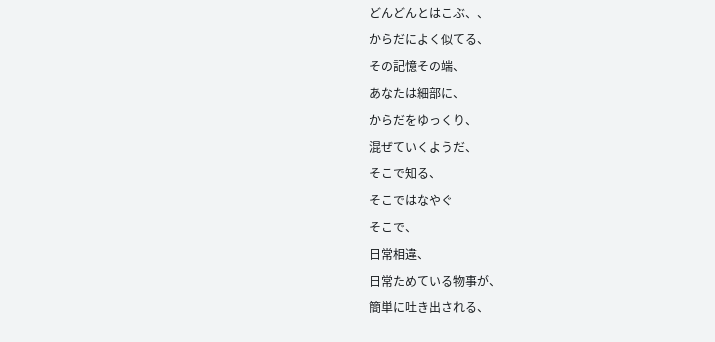どんどんとはこぶ、、
からだによく似てる、
その記憶その端、
あなたは細部に、
からだをゆっくり、
混ぜていくようだ、
そこで知る、
そこではなやぐ
そこで、
日常相違、
日常ためている物事が、
簡単に吐き出される、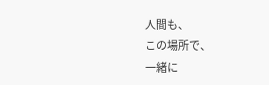人間も、
この場所で、
一緒に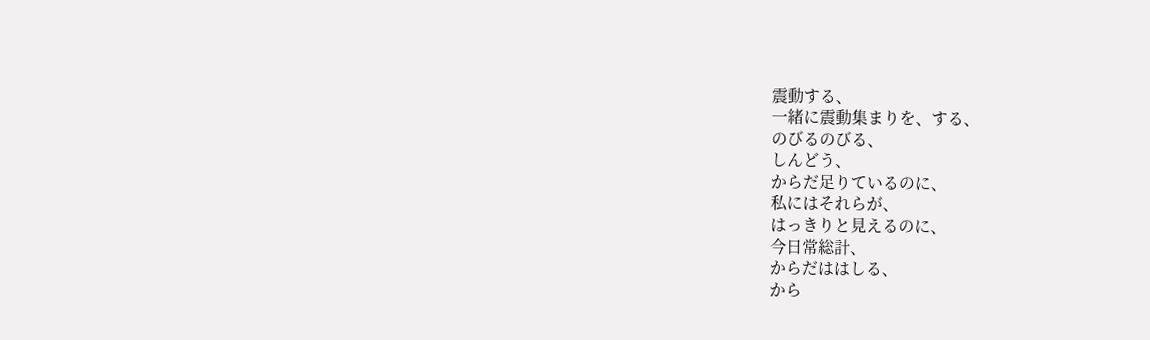震動する、
一緒に震動集まりを、する、
のびるのびる、
しんどう、
からだ足りているのに、
私にはそれらが、
はっきりと見えるのに、
今日常総計、
からだははしる、
から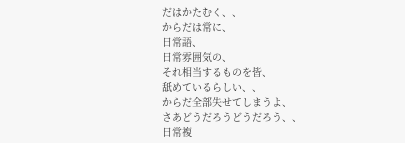だはかたむく、、
からだは常に、
日常語、
日常雰囲気の、
それ相当するものを皆、
舐めているらしい、、
からだ全部失せてしまうよ、
さあどうだろうどうだろう、、
日常複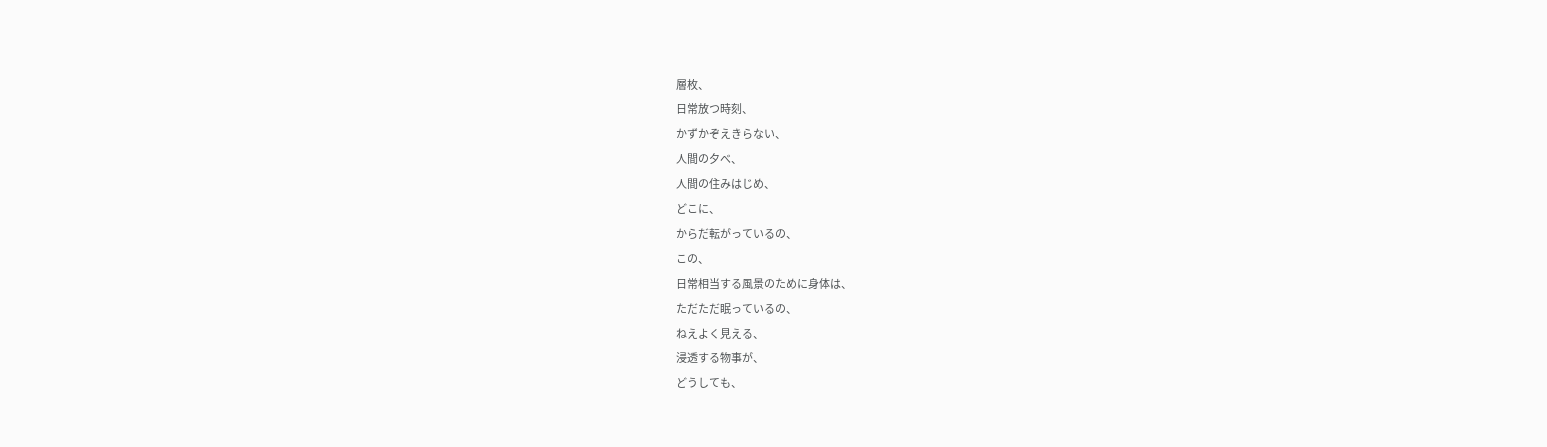層枚、
日常放つ時刻、
かずかぞえきらない、
人間の夕べ、
人間の住みはじめ、
どこに、
からだ転がっているの、
この、
日常相当する風景のために身体は、
ただただ眠っているの、
ねえよく見える、
浸透する物事が、
どうしても、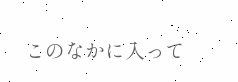このなかに入って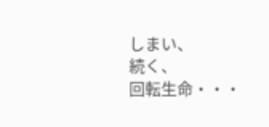しまい、
続く、
回転生命・・・